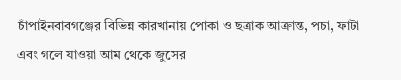চাঁপাইনবাবগঞ্জের বিভিন্ন কারখানায় পোকা ও ছত্রাক আক্রান্ত, পচা, ফাটা এবং গলে যাওয়া আম থেকে জুসের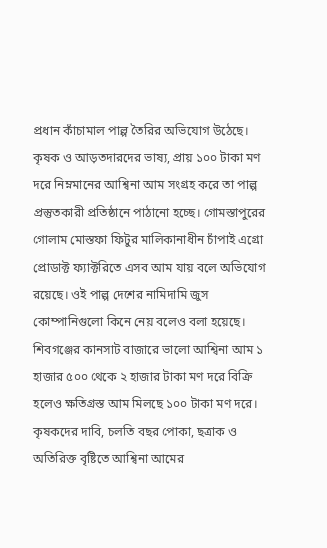প্রধান কাঁচামাল পাল্প তৈরির অভিযোগ উঠেছে। কৃষক ও আড়তদারদের ভাষ্য, প্রায় ১০০ টাকা মণ দরে নিম্নমানের আশ্বিনা আম সংগ্রহ করে তা পাল্প প্রস্তুতকারী প্রতিষ্ঠানে পাঠানো হচ্ছে। গোমস্তাপুরের গোলাম মোস্তফা ফিটুর মালিকানাধীন চাঁপাই এগ্রো প্রোডাক্ট ফ্যাক্টরিতে এসব আম যায় বলে অভিযোগ রয়েছে। ওই পাল্প দেশের নামিদামি জুস কোম্পানিগুলো কিনে নেয় বলেও বলা হয়েছে।
শিবগঞ্জের কানসাট বাজারে ভালো আশ্বিনা আম ১ হাজার ৫০০ থেকে ২ হাজার টাকা মণ দরে বিক্রি হলেও ক্ষতিগ্রস্ত আম মিলছে ১০০ টাকা মণ দরে। কৃষকদের দাবি, চলতি বছর পোকা, ছত্রাক ও অতিরিক্ত বৃষ্টিতে আশ্বিনা আমের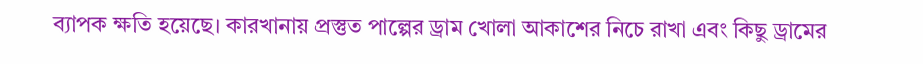ব্যাপক ক্ষতি হয়েছে। কারখানায় প্রস্তুত পাল্পের ড্রাম খোলা আকাশের নিচে রাখা এবং কিছু ড্রামের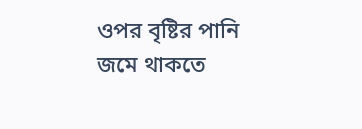ওপর বৃষ্টির পানি জমে থাকতে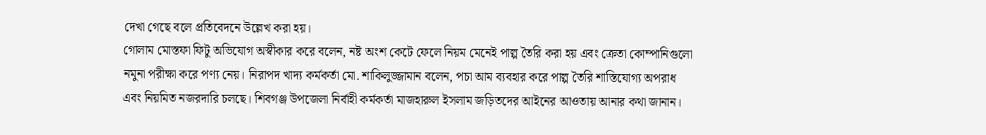দেখা গেছে বলে প্রতিবেদনে উল্লেখ করা হয়।
গোলাম মোস্তফা ফিটু অভিযোগ অস্বীকার করে বলেন, নষ্ট অংশ কেটে ফেলে নিয়ম মেনেই পাল্প তৈরি করা হয় এবং ক্রেতা কোম্পানিগুলো নমুনা পরীক্ষা করে পণ্য নেয়। নিরাপদ খাদ্য কর্মকর্তা মো. শাকিলুজ্জামান বলেন, পচা আম ব্যবহার করে পাল্প তৈরি শাস্তিযোগ্য অপরাধ এবং নিয়মিত নজরদারি চলছে। শিবগঞ্জ উপজেলা নির্বাহী কর্মকর্তা মাজহারুল ইসলাম জড়িতদের আইনের আওতায় আনার কথা জানান।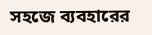সহজে ব্যবহারের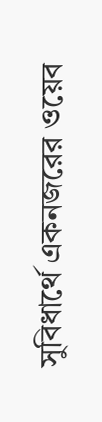সুবিধার্থে একনজরের ওয়েব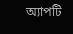অ্যাপটি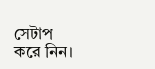সেটাপ করে নিন।